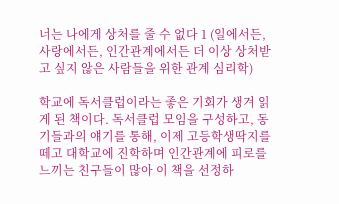너는 나에게 상처를 줄 수 없다 1 (일에서든, 사랑에서든, 인간관계에서든 더 이상 상처받고 싶지 않은 사람들을 위한 관계 심리학)

학교에 독서클럽이라는 좋은 기회가 생겨 읽게 된 책이다. 독서클럽 모임을 구성하고, 동기들과의 얘기를 통해, 이제 고등학생딱지를 떼고 대학교에 진학하며 인간관계에 피로를 느끼는 친구들이 많아 이 책을 선정하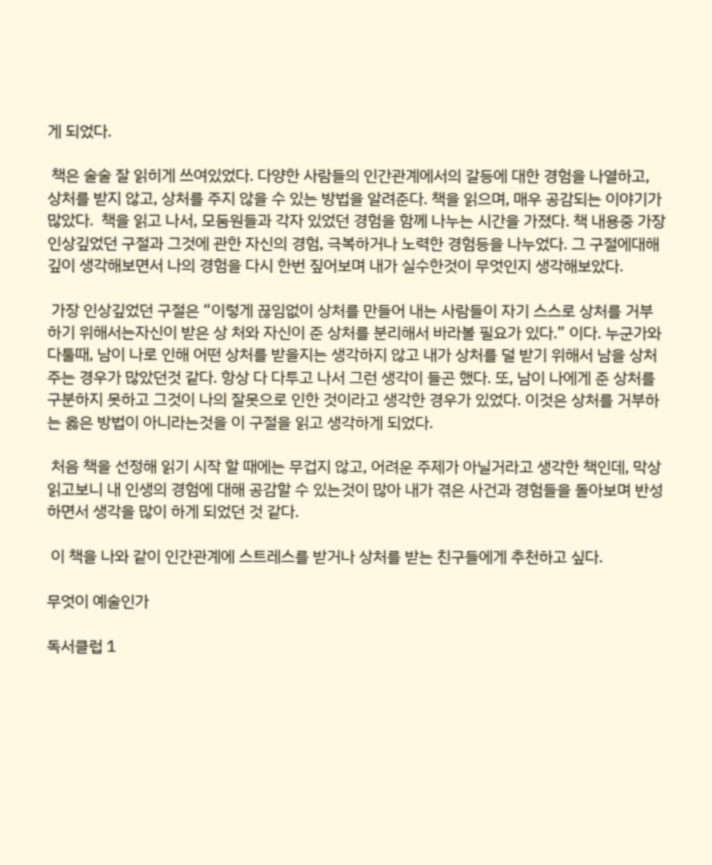게 되었다.

 책은 술술 잘 읽히게 쓰여있었다. 다양한 사람들의 인간관계에서의 갈등에 대한 경험을 나열하고, 상처를 받지 않고, 상처를 주지 않을 수 있는 방법을 알려준다. 책을 읽으며, 매우 공감되는 이야기가 많았다.  책을 읽고 나서, 모둠원들과 각자 있었던 경험을 함께 나누는 시간을 가졌다. 책 내용중 가장 인상깊었던 구절과 그것에 관한 자신의 경험, 극복하거나 노력한 경험등을 나누었다. 그 구절에대해 깊이 생각해보면서 나의 경험을 다시 한번 짚어보며 내가 실수한것이 무엇인지 생각해보았다.

 가장 인상깊었던 구절은 “이렇게 끊임없이 상처를 만들어 내는 사람들이 자기 스스로 상처를 거부하기 위해서는자신이 받은 상 처와 자신이 준 상처를 분리해서 바라볼 필요가 있다.” 이다. 누군가와 다툴때, 남이 나로 인해 어떤 상처를 받을지는 생각하지 않고 내가 상처를 덜 받기 위해서 남을 상처주는 경우가 많았던것 같다. 항상 다 다투고 나서 그런 생각이 들곤 했다. 또, 남이 나에게 준 상처를 구분하지 못하고 그것이 나의 잘못으로 인한 것이라고 생각한 경우가 있었다. 이것은 상처를 거부하는 옳은 방법이 아니라는것을 이 구절을 읽고 생각하게 되었다.

 처음 책을 선정해 읽기 시작 할 때에는 무겁지 않고, 어려운 주제가 아닐거라고 생각한 책인데, 막상 읽고보니 내 인생의 경험에 대해 공감할 수 있는것이 많아 내가 겪은 사건과 경험들을 돌아보며 반성하면서 생각을 많이 하게 되었던 것 같다.

 이 책을 나와 같이 인간관계에 스트레스를 받거나 상처를 받는 친구들에게 추천하고 싶다.

무엇이 예술인가

독서클럽 1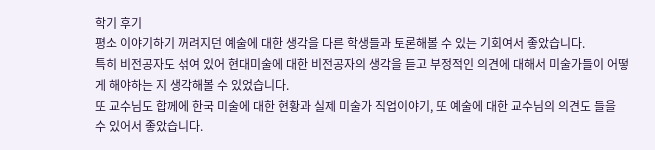학기 후기
평소 이야기하기 꺼려지던 예술에 대한 생각을 다른 학생들과 토론해볼 수 있는 기회여서 좋았습니다.
특히 비전공자도 섞여 있어 현대미술에 대한 비전공자의 생각을 듣고 부정적인 의견에 대해서 미술가들이 어떻게 해야하는 지 생각해볼 수 있었습니다.
또 교수님도 합께에 한국 미술에 대한 현황과 실제 미술가 직업이야기, 또 예술에 대한 교수님의 의견도 들을 수 있어서 좋았습니다.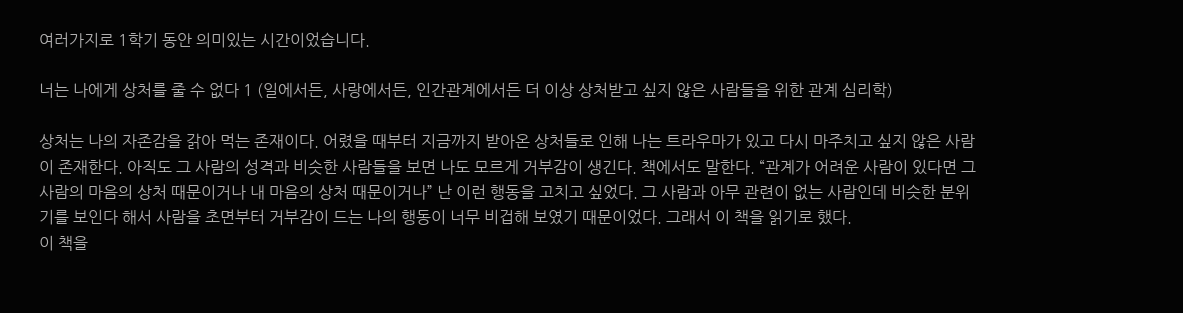여러가지로 1학기 동안 의미있는 시간이었습니다.

너는 나에게 상처를 줄 수 없다 1 (일에서든, 사랑에서든, 인간관계에서든 더 이상 상처받고 싶지 않은 사람들을 위한 관계 심리학)

상처는 나의 자존감을 갉아 먹는 존재이다. 어렸을 때부터 지금까지 받아온 상처들로 인해 나는 트라우마가 있고 다시 마주치고 싶지 않은 사람이 존재한다. 아직도 그 사람의 성격과 비슷한 사람들을 보면 나도 모르게 거부감이 생긴다. 책에서도 말한다. “관계가 어려운 사람이 있다면 그 사람의 마음의 상처 때문이거나 내 마음의 상처 때문이거나” 난 이런 행동을 고치고 싶었다. 그 사람과 아무 관련이 없는 사람인데 비슷한 분위기를 보인다 해서 사람을 초면부터 거부감이 드는 나의 행동이 너무 비겁해 보였기 때문이었다. 그래서 이 책을 읽기로 했다.
이 책을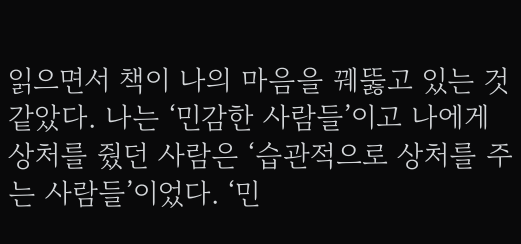읽으면서 책이 나의 마음을 꿰뚫고 있는 것 같았다. 나는 ‘민감한 사람들’이고 나에게 상처를 줬던 사람은 ‘습관적으로 상처를 주는 사람들’이었다. ‘민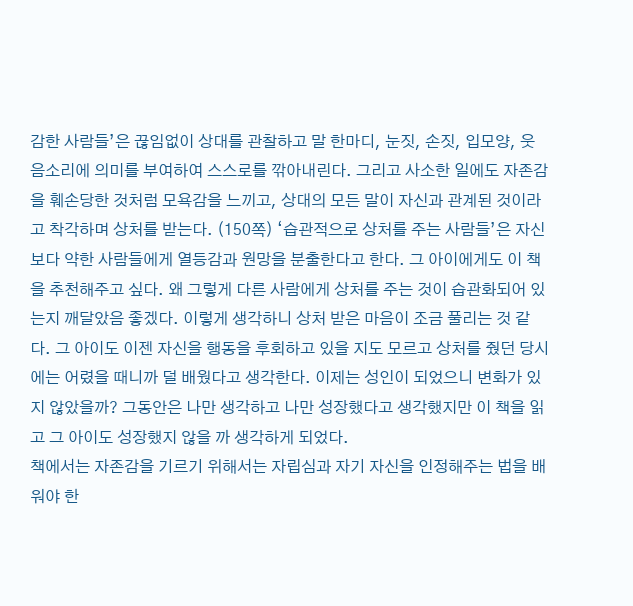감한 사람들’은 끊임없이 상대를 관찰하고 말 한마디, 눈짓, 손짓, 입모양, 웃음소리에 의미를 부여하여 스스로를 깎아내린다. 그리고 사소한 일에도 자존감을 훼손당한 것처럼 모욕감을 느끼고, 상대의 모든 말이 자신과 관계된 것이라고 착각하며 상처를 받는다. (150쪽) ‘습관적으로 상처를 주는 사람들’은 자신보다 약한 사람들에게 열등감과 원망을 분출한다고 한다. 그 아이에게도 이 책을 추천해주고 싶다. 왜 그렇게 다른 사람에게 상처를 주는 것이 습관화되어 있는지 깨달았음 좋겠다. 이렇게 생각하니 상처 받은 마음이 조금 풀리는 것 같다. 그 아이도 이젠 자신을 행동을 후회하고 있을 지도 모르고 상처를 줬던 당시에는 어렸을 때니까 덜 배웠다고 생각한다. 이제는 성인이 되었으니 변화가 있지 않았을까? 그동안은 나만 생각하고 나만 성장했다고 생각했지만 이 책을 읽고 그 아이도 성장했지 않을 까 생각하게 되었다.
책에서는 자존감을 기르기 위해서는 자립심과 자기 자신을 인정해주는 법을 배워야 한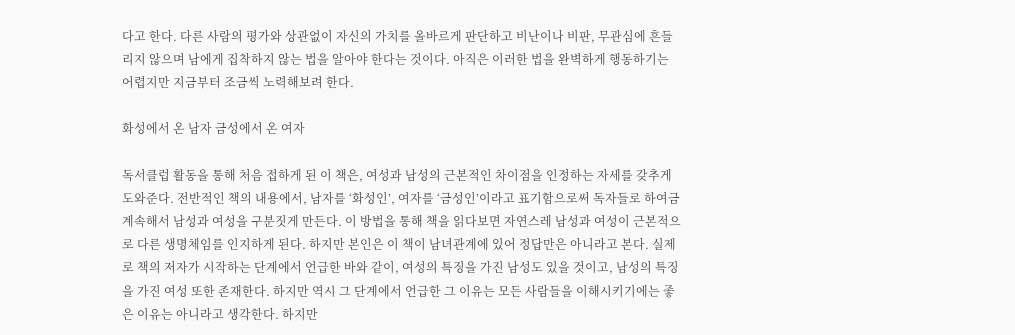다고 한다. 다른 사람의 평가와 상관없이 자신의 가치를 올바르게 판단하고 비난이나 비판, 무관심에 흔들리지 않으며 남에게 집착하지 않는 법을 알아야 한다는 것이다. 아직은 이러한 법을 완벽하게 행동하기는 어렵지만 지금부터 조금씩 노력해보려 한다.

화성에서 온 남자 금성에서 온 여자

독서클럽 활동을 통해 처음 접하게 된 이 책은, 여성과 남성의 근본적인 차이점을 인정하는 자세를 갖추게 도와준다. 전반적인 책의 내용에서, 남자를 ‘화성인’, 여자를 ‘금성인’이라고 표기함으로써 독자들로 하여금 계속해서 남성과 여성을 구분짓게 만든다. 이 방법을 통해 책을 읽다보면 자연스레 남성과 여성이 근본적으로 다른 생명체임를 인지하게 된다. 하지만 본인은 이 책이 남녀관계에 있어 정답만은 아니라고 본다. 실제로 책의 저자가 시작하는 단계에서 언급한 바와 같이, 여성의 특징을 가진 남성도 있을 것이고, 남성의 특징을 가진 여성 또한 존재한다. 하지만 역시 그 단계에서 언급한 그 이유는 모든 사람들을 이해시키기에는 좋은 이유는 아니라고 생각한다. 하지만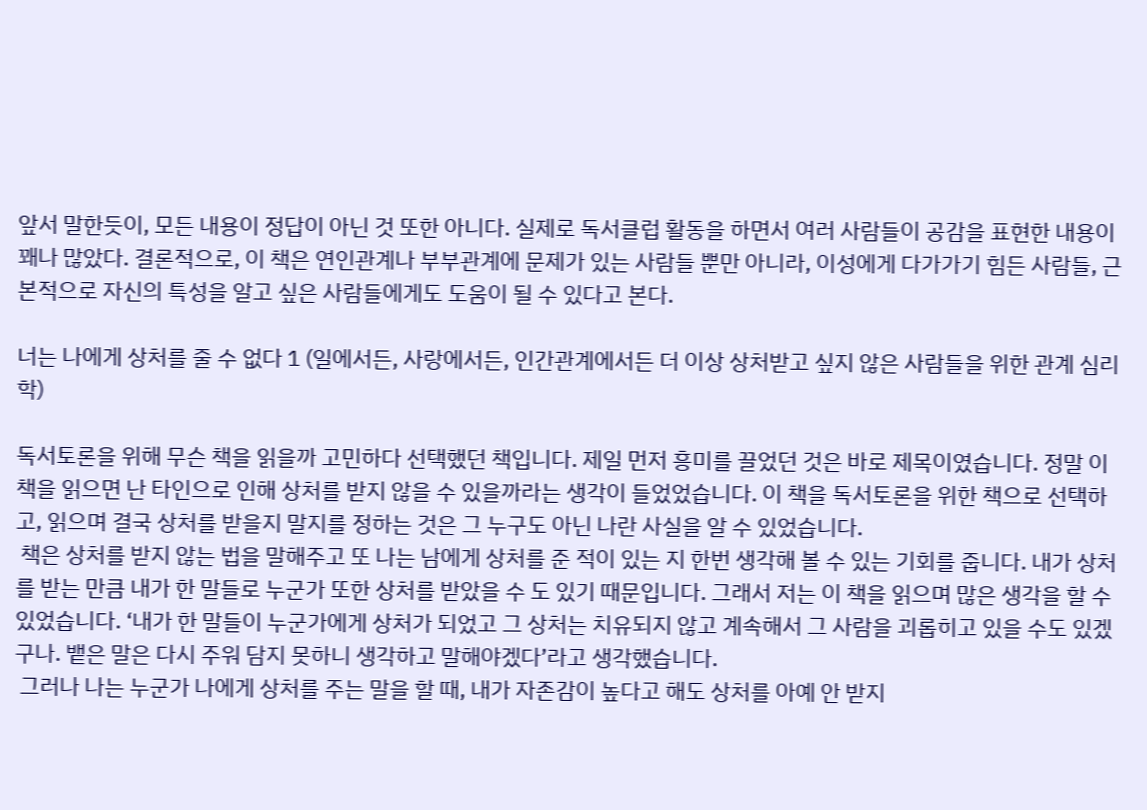앞서 말한듯이, 모든 내용이 정답이 아닌 것 또한 아니다. 실제로 독서클럽 활동을 하면서 여러 사람들이 공감을 표현한 내용이 꽤나 많았다. 결론적으로, 이 책은 연인관계나 부부관계에 문제가 있는 사람들 뿐만 아니라, 이성에게 다가가기 힘든 사람들, 근본적으로 자신의 특성을 알고 싶은 사람들에게도 도움이 될 수 있다고 본다.

너는 나에게 상처를 줄 수 없다 1 (일에서든, 사랑에서든, 인간관계에서든 더 이상 상처받고 싶지 않은 사람들을 위한 관계 심리학)

독서토론을 위해 무슨 책을 읽을까 고민하다 선택했던 책입니다. 제일 먼저 흥미를 끌었던 것은 바로 제목이였습니다. 정말 이 책을 읽으면 난 타인으로 인해 상처를 받지 않을 수 있을까라는 생각이 들었었습니다. 이 책을 독서토론을 위한 책으로 선택하고, 읽으며 결국 상처를 받을지 말지를 정하는 것은 그 누구도 아닌 나란 사실을 알 수 있었습니다.
 책은 상처를 받지 않는 법을 말해주고 또 나는 남에게 상처를 준 적이 있는 지 한번 생각해 볼 수 있는 기회를 줍니다. 내가 상처를 받는 만큼 내가 한 말들로 누군가 또한 상처를 받았을 수 도 있기 때문입니다. 그래서 저는 이 책을 읽으며 많은 생각을 할 수 있었습니다. ‘내가 한 말들이 누군가에게 상처가 되었고 그 상처는 치유되지 않고 계속해서 그 사람을 괴롭히고 있을 수도 있겠구나. 뱉은 말은 다시 주워 담지 못하니 생각하고 말해야겠다’라고 생각했습니다.
 그러나 나는 누군가 나에게 상처를 주는 말을 할 때, 내가 자존감이 높다고 해도 상처를 아예 안 받지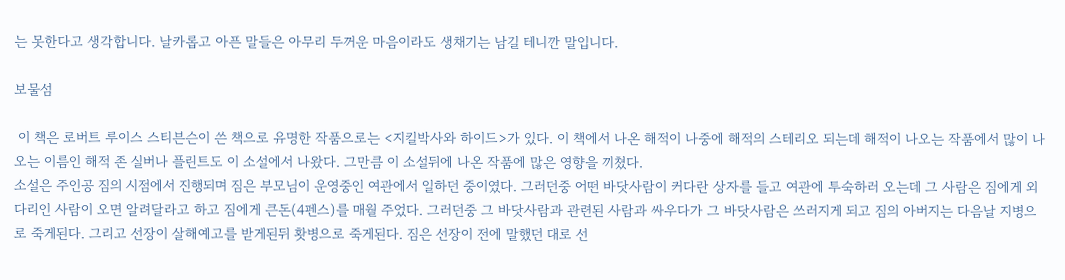는 못한다고 생각합니다. 날카롭고 아픈 말들은 아무리 두꺼운 마음이라도 생채기는 남길 테니깐 말입니다.

보물섬

 이 책은 로버트 루이스 스티븐슨이 쓴 책으로 유명한 작품으로는 <지킬박사와 하이드>가 있다. 이 책에서 나온 해적이 나중에 해적의 스테리오 되는데 해적이 나오는 작품에서 많이 나오는 이름인 해적 존 실버나 플린트도 이 소설에서 나왔다. 그만큼 이 소설뒤에 나온 작품에 많은 영향을 끼쳤다.
소설은 주인공 짐의 시점에서 진행되며 짐은 부모님이 운영중인 여관에서 일하던 중이였다. 그러던중 어떤 바닷사람이 커다란 상자를 들고 여관에 투숙하러 오는데 그 사람은 짐에게 외다리인 사람이 오면 알려달라고 하고 짐에게 큰돈(4펜스)를 매월 주었다. 그러던중 그 바닷사람과 관련된 사람과 싸우다가 그 바닷사람은 쓰러지게 되고 짐의 아버지는 다음날 지병으로 죽게된다. 그리고 선장이 살해예고를 받게된뒤 홧병으로 죽게된다. 짐은 선장이 전에 말했던 대로 선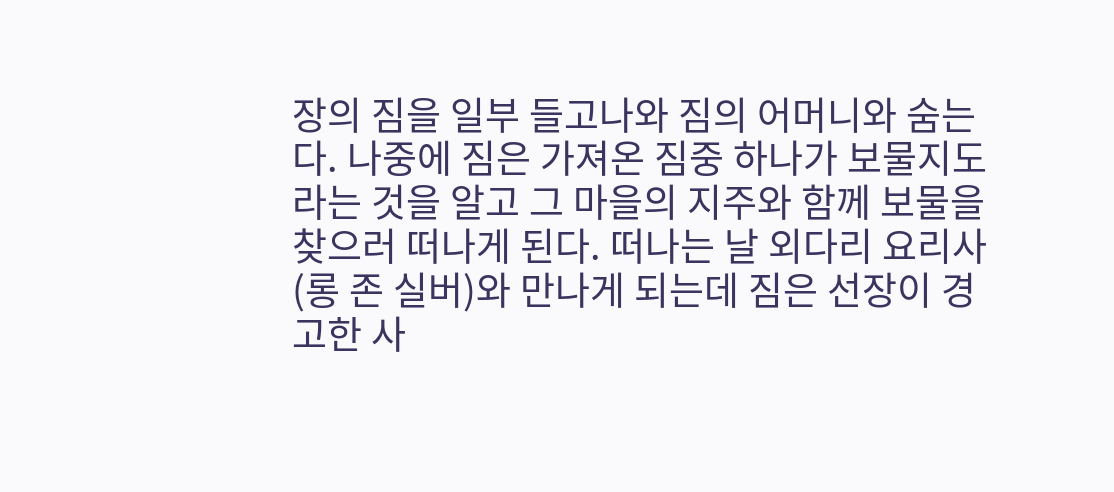장의 짐을 일부 들고나와 짐의 어머니와 숨는다. 나중에 짐은 가져온 짐중 하나가 보물지도라는 것을 알고 그 마을의 지주와 함께 보물을 찾으러 떠나게 된다. 떠나는 날 외다리 요리사(롱 존 실버)와 만나게 되는데 짐은 선장이 경고한 사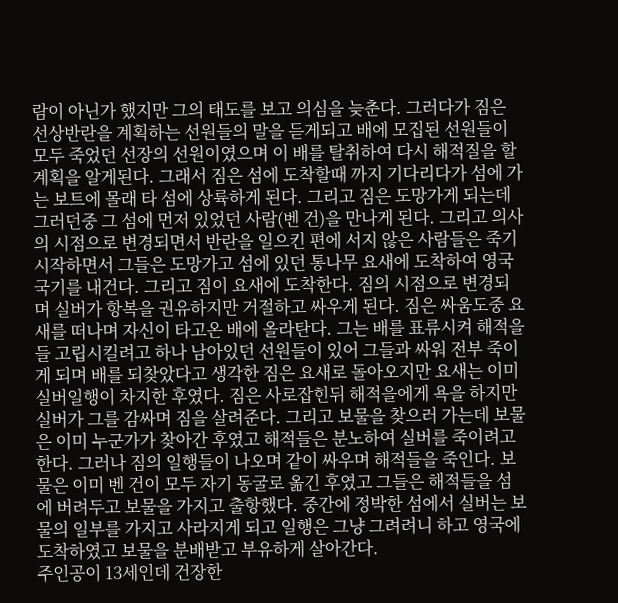람이 아닌가 했지만 그의 태도를 보고 의심을 늦춘다. 그러다가 짐은 선상반란을 계획하는 선원들의 말을 듣게되고 배에 모집된 선원들이 모두 죽었던 선장의 선원이였으며 이 배를 탈취하여 다시 해적질을 할 계획을 알게된다. 그래서 짐은 섬에 도착할때 까지 기다리다가 섬에 가는 보트에 몰래 타 섬에 상륙하게 된다. 그리고 짐은 도망가게 되는데 그러던중 그 섬에 먼저 있었던 사람(벤 건)을 만나게 된다. 그리고 의사의 시점으로 변경되면서 반란을 일으킨 편에 서지 않은 사람들은 죽기 시작하면서 그들은 도망가고 섬에 있던 통나무 요새에 도착하여 영국국기를 내건다. 그리고 짐이 요새에 도착한다. 짐의 시점으로 변경되며 실버가 항복을 권유하지만 거절하고 싸우게 된다. 짐은 싸움도중 요새를 떠나며 자신이 타고온 배에 올라탄다. 그는 배를 표류시켜 해적을들 고립시킬려고 하나 남아있던 선원들이 있어 그들과 싸워 전부 죽이게 되며 배를 되찾았다고 생각한 짐은 요새로 돌아오지만 요새는 이미 실버일행이 차지한 후였다. 짐은 사로잡힌뒤 해적을에게 욕을 하지만 실버가 그를 감싸며 짐을 살려준다. 그리고 보물을 찾으러 가는데 보물은 이미 누군가가 찾아간 후였고 해적들은 분노하여 실버를 죽이려고 한다. 그러나 짐의 일행들이 나오며 같이 싸우며 해적들을 죽인다. 보물은 이미 벤 건이 모두 자기 동굴로 옮긴 후였고 그들은 해적들을 섬에 버려두고 보물을 가지고 출항했다. 중간에 정박한 섬에서 실버는 보물의 일부를 가지고 사라지게 되고 일행은 그냥 그려려니 하고 영국에 도착하였고 보물을 분배받고 부유하게 살아간다.
주인공이 13세인데 건장한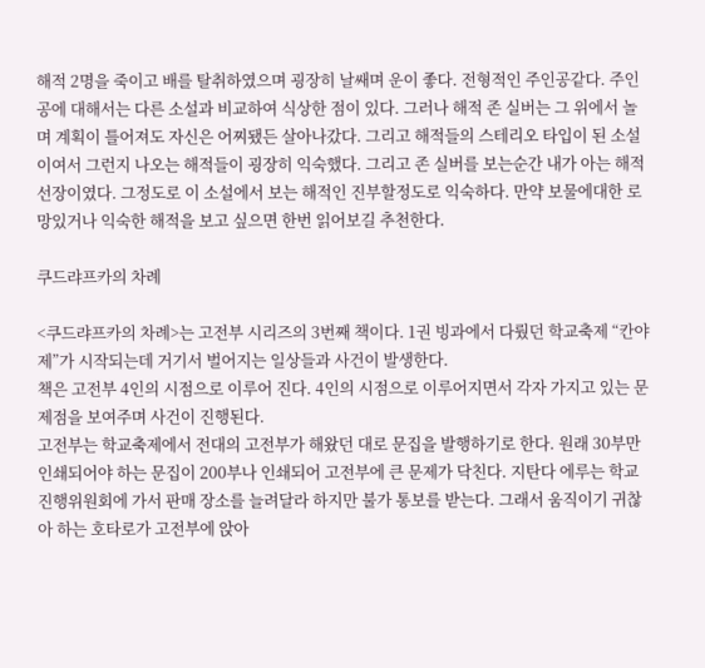해적 2명을 죽이고 배를 탈취하였으며 굉장히 날쌔며 운이 좋다. 전형적인 주인공같다. 주인공에 대해서는 다른 소설과 비교하여 식상한 점이 있다. 그러나 해적 존 실버는 그 위에서 놀며 계획이 틀어져도 자신은 어찌됐든 살아나갔다. 그리고 해적들의 스테리오 타입이 된 소설이여서 그런지 나오는 해적들이 굉장히 익숙했다. 그리고 존 실버를 보는순간 내가 아는 해적 선장이였다. 그정도로 이 소설에서 보는 해적인 진부할정도로 익숙하다. 만약 보물에대한 로망있거나 익숙한 해적을 보고 싶으면 한번 읽어보길 추천한다.

쿠드랴프카의 차례

<쿠드랴프카의 차례>는 고전부 시리즈의 3번째 책이다. 1권 빙과에서 다뤘던 학교축제 “칸야제”가 시작되는데 거기서 벌어지는 일상들과 사건이 발생한다.
책은 고전부 4인의 시점으로 이루어 진다. 4인의 시점으로 이루어지면서 각자 가지고 있는 문제점을 보여주며 사건이 진행된다.
고전부는 학교축제에서 전대의 고전부가 해왔던 대로 문집을 발행하기로 한다. 원래 30부만 인쇄되어야 하는 문집이 200부나 인쇄되어 고전부에 큰 문제가 닥친다. 지탄다 에루는 학교 진행위원회에 가서 판매 장소를 늘려달라 하지만 불가 통보를 받는다. 그래서 움직이기 귀찮아 하는 호타로가 고전부에 앉아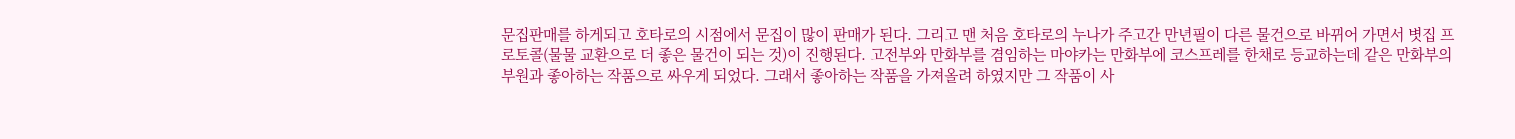문집판매를 하게되고 호타로의 시점에서 문집이 많이 판매가 된다. 그리고 맨 처음 호타로의 누나가 주고간 만년필이 다른 물건으로 바뀌어 가면서 볏집 프로토콜(물물 교환으로 더 좋은 물건이 되는 것)이 진행된다. 고전부와 만화부를 겸임하는 마야카는 만화부에 코스프레를 한채로 등교하는데 같은 만화부의 부원과 좋아하는 작품으로 싸우게 되었다. 그래서 좋아하는 작품을 가져올려 하였지만 그 작품이 사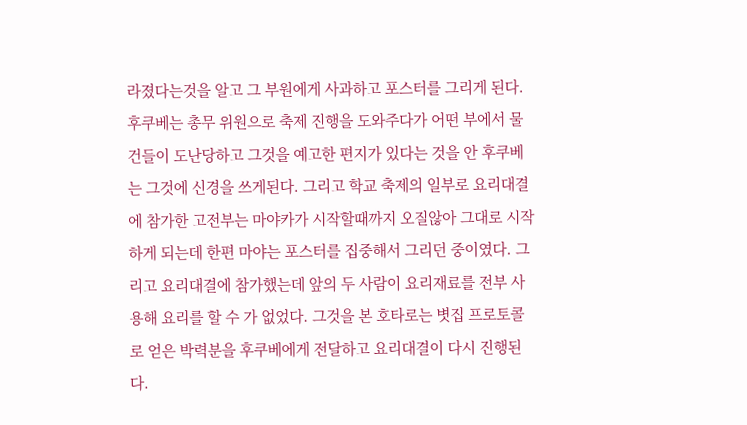라졌다는것을 알고 그 부원에게 사과하고 포스터를 그리게 된다. 후쿠베는 총무 위원으로 축제 진행을 도와주다가 어떤 부에서 물건들이 도난당하고 그것을 예고한 편지가 있다는 것을 안 후쿠베는 그것에 신경을 쓰게된다. 그리고 학교 축제의 일부로 요리대결에 참가한 고전부는 마야카가 시작할때까지 오질않아 그대로 시작하게 되는데 한편 마야는 포스터를 집중해서 그리던 중이였다. 그리고 요리대결에 참가했는데 앞의 두 사람이 요리재료를 전부 사용해 요리를 할 수 가 없었다. 그것을 본 호타로는 볏집 프로토콜로 얻은 박력분을 후쿠베에게 전달하고 요리대결이 다시 진행된다.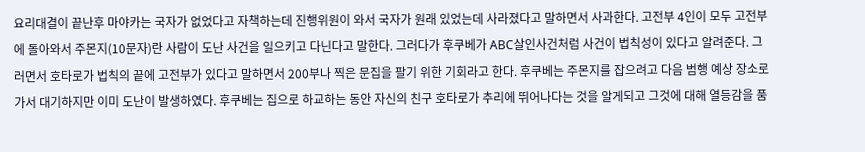요리대결이 끝난후 마야카는 국자가 없었다고 자책하는데 진행위원이 와서 국자가 원래 있었는데 사라졌다고 말하면서 사과한다. 고전부 4인이 모두 고전부에 돌아와서 주몬지(10문자)란 사람이 도난 사건을 일으키고 다닌다고 말한다. 그러다가 후쿠베가 ABC살인사건처럼 사건이 법칙성이 있다고 알려준다. 그러면서 호타로가 법칙의 끝에 고전부가 있다고 말하면서 200부나 찍은 문집을 팔기 위한 기회라고 한다. 후쿠베는 주몬지를 잡으려고 다음 범행 예상 장소로 가서 대기하지만 이미 도난이 발생하였다. 후쿠베는 집으로 하교하는 동안 자신의 친구 호타로가 추리에 뛰어나다는 것을 알게되고 그것에 대해 열등감을 품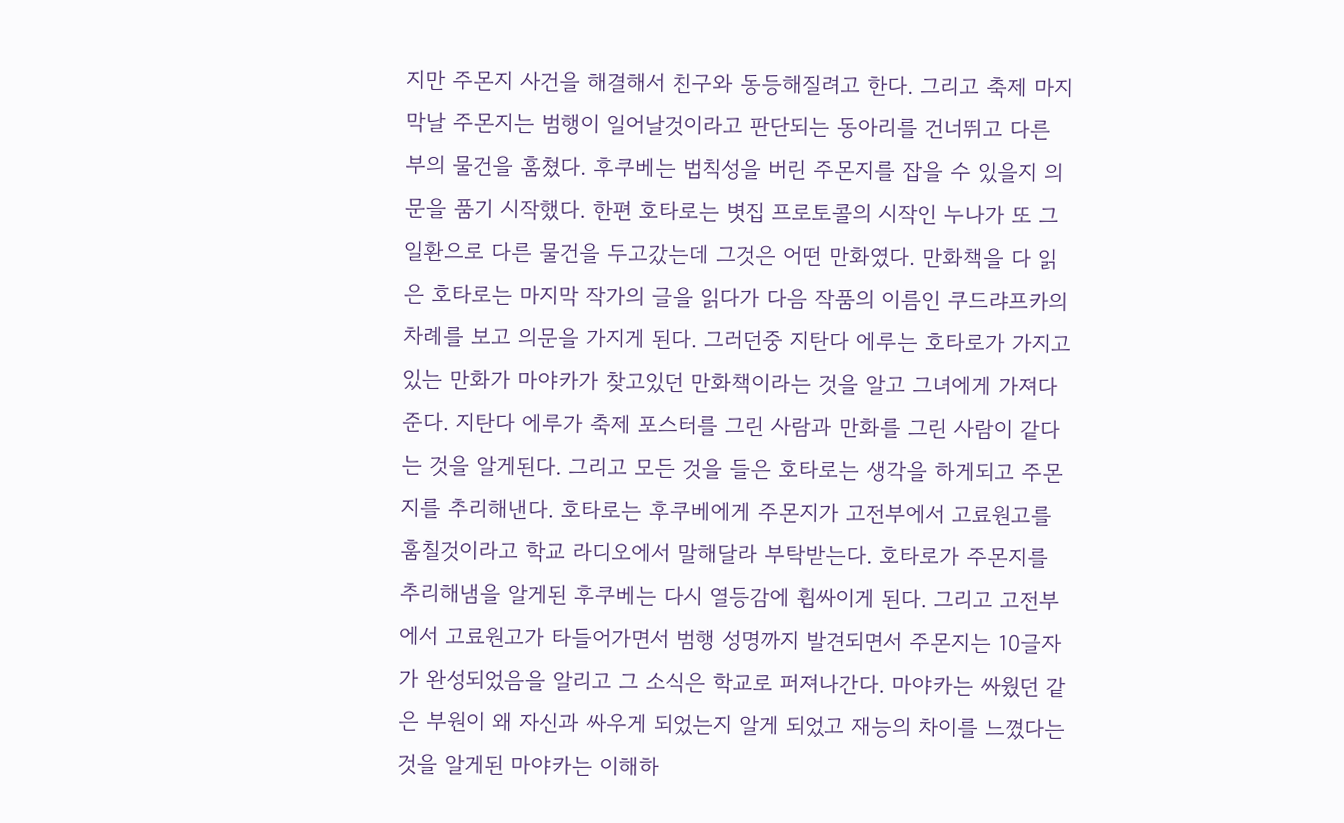지만 주몬지 사건을 해결해서 친구와 동등해질려고 한다. 그리고 축제 마지막날 주몬지는 범행이 일어날것이라고 판단되는 동아리를 건너뛰고 다른 부의 물건을 훔쳤다. 후쿠베는 법칙성을 버린 주몬지를 잡을 수 있을지 의문을 품기 시작했다. 한편 호타로는 볏집 프로토콜의 시작인 누나가 또 그 일환으로 다른 물건을 두고갔는데 그것은 어떤 만화였다. 만화책을 다 읽은 호타로는 마지막 작가의 글을 읽다가 다음 작품의 이름인 쿠드랴프카의 차례를 보고 의문을 가지게 된다. 그러던중 지탄다 에루는 호타로가 가지고 있는 만화가 마야카가 찾고있던 만화책이라는 것을 알고 그녀에게 가져다 준다. 지탄다 에루가 축제 포스터를 그린 사람과 만화를 그린 사람이 같다는 것을 알게된다. 그리고 모든 것을 들은 호타로는 생각을 하게되고 주몬지를 추리해낸다. 호타로는 후쿠베에게 주몬지가 고전부에서 고료원고를 훔칠것이라고 학교 라디오에서 말해달라 부탁받는다. 호타로가 주몬지를 추리해냄을 알게된 후쿠베는 다시 열등감에 휩싸이게 된다. 그리고 고전부에서 고료원고가 타들어가면서 범행 성명까지 발견되면서 주몬지는 10글자가 완성되었음을 알리고 그 소식은 학교로 퍼져나간다. 마야카는 싸웠던 같은 부원이 왜 자신과 싸우게 되었는지 알게 되었고 재능의 차이를 느꼈다는것을 알게된 마야카는 이해하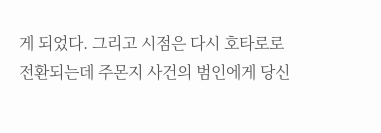게 되었다. 그리고 시점은 다시 호타로로 전환되는데 주몬지 사건의 범인에게 당신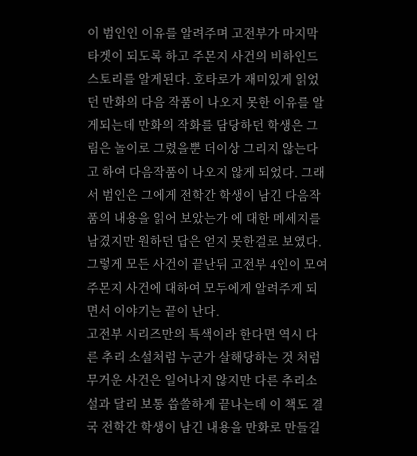이 범인인 이유를 알려주며 고전부가 마지막 타겟이 되도록 하고 주몬지 사건의 비하인드 스토리를 알게된다. 호타로가 재미있게 읽었던 만화의 다음 작품이 나오지 못한 이유를 알게되는데 만화의 작화를 담당하던 학생은 그림은 놀이로 그렸을뿐 더이상 그리지 않는다고 하여 다음작품이 나오지 않게 되었다. 그래서 범인은 그에게 전학간 학생이 남긴 다음작품의 내용을 읽어 보았는가 에 대한 메세지를 남겼지만 원하던 답은 얻지 못한걸로 보였다. 그렇게 모든 사건이 끝난뒤 고전부 4인이 모여 주몬지 사건에 대하여 모두에게 알려주게 되면서 이야기는 끝이 난다.
고전부 시리즈만의 특색이라 한다면 역시 다른 추리 소설처럼 누군가 살해당하는 것 처럼 무거운 사건은 일어나지 않지만 다른 추리소설과 달리 보통 씁쓸하게 끝나는데 이 책도 결국 전학간 학생이 남긴 내용을 만화로 만들길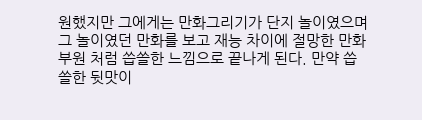원했지만 그에게는 만화그리기가 단지 놀이였으며 그 놀이였던 만화를 보고 재능 차이에 절망한 만화부원 처럼 씁쓸한 느낌으로 끝나게 된다. 만약 씁쓸한 뒷맛이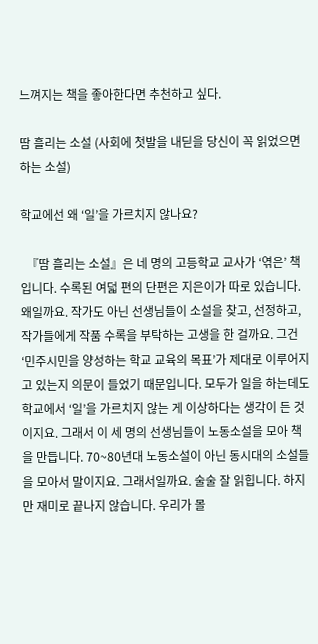느껴지는 책을 좋아한다면 추천하고 싶다.

땀 흘리는 소설 (사회에 첫발을 내딛을 당신이 꼭 읽었으면 하는 소설)

학교에선 왜 ‘일’을 가르치지 않나요?

  『땀 흘리는 소설』은 네 명의 고등학교 교사가 ‘엮은’ 책입니다. 수록된 여덟 편의 단편은 지은이가 따로 있습니다. 왜일까요. 작가도 아닌 선생님들이 소설을 찾고, 선정하고, 작가들에게 작품 수록을 부탁하는 고생을 한 걸까요. 그건 ‘민주시민을 양성하는 학교 교육의 목표’가 제대로 이루어지고 있는지 의문이 들었기 때문입니다. 모두가 일을 하는데도 학교에서 ‘일’을 가르치지 않는 게 이상하다는 생각이 든 것이지요. 그래서 이 세 명의 선생님들이 노동소설을 모아 책을 만듭니다. 70~80년대 노동소설이 아닌 동시대의 소설들을 모아서 말이지요. 그래서일까요. 술술 잘 읽힙니다. 하지만 재미로 끝나지 않습니다. 우리가 몰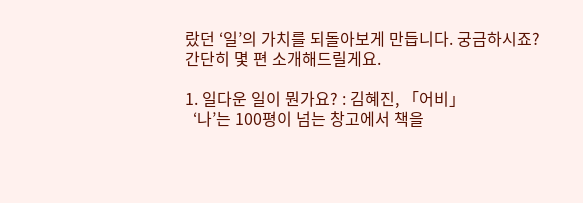랐던 ‘일’의 가치를 되돌아보게 만듭니다. 궁금하시죠? 간단히 몇 편 소개해드릴게요.

1. 일다운 일이 뭔가요? : 김혜진, 「어비」
  ‘나’는 100평이 넘는 창고에서 책을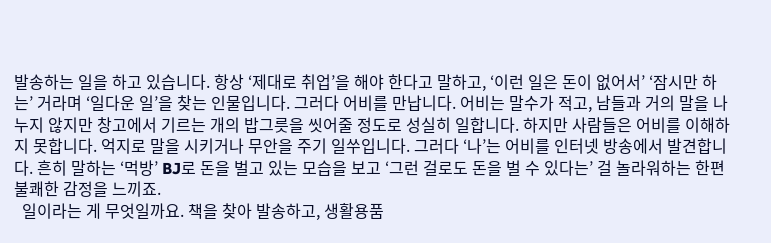발송하는 일을 하고 있습니다. 항상 ‘제대로 취업’을 해야 한다고 말하고, ‘이런 일은 돈이 없어서’ ‘잠시만 하는’ 거라며 ‘일다운 일’을 찾는 인물입니다. 그러다 어비를 만납니다. 어비는 말수가 적고, 남들과 거의 말을 나누지 않지만 창고에서 기르는 개의 밥그릇을 씻어줄 정도로 성실히 일합니다. 하지만 사람들은 어비를 이해하지 못합니다. 억지로 말을 시키거나 무안을 주기 일쑤입니다. 그러다 ‘나’는 어비를 인터넷 방송에서 발견합니다. 흔히 말하는 ‘먹방’ BJ로 돈을 벌고 있는 모습을 보고 ‘그런 걸로도 돈을 벌 수 있다는’ 걸 놀라워하는 한편 불쾌한 감정을 느끼죠.
  일이라는 게 무엇일까요. 책을 찾아 발송하고, 생활용품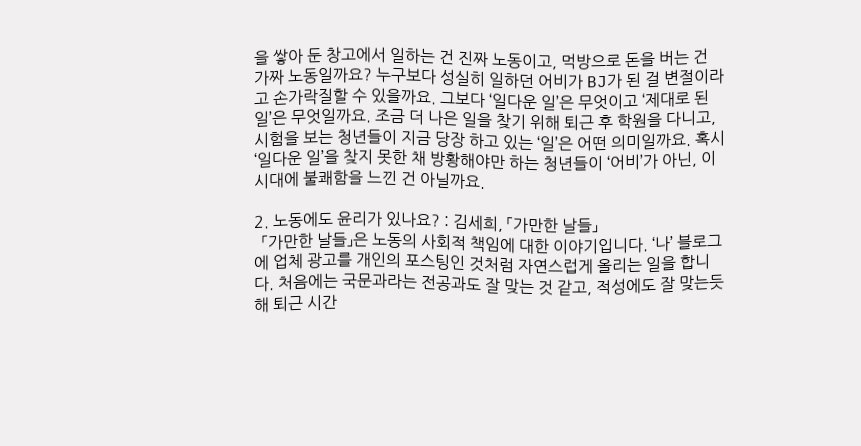을 쌓아 둔 창고에서 일하는 건 진짜 노동이고, 먹방으로 돈을 버는 건 가짜 노동일까요? 누구보다 성실히 일하던 어비가 BJ가 된 걸 변절이라고 손가락질할 수 있을까요. 그보다 ‘일다운 일’은 무엇이고 ‘제대로 된 일’은 무엇일까요. 조금 더 나은 일을 찾기 위해 퇴근 후 학원을 다니고, 시험을 보는 청년들이 지금 당장 하고 있는 ‘일’은 어떤 의미일까요. 혹시 ‘일다운 일’을 찾지 못한 채 방황해야만 하는 청년들이 ‘어비’가 아닌, 이 시대에 불쾌함을 느낀 건 아닐까요.

2. 노동에도 윤리가 있나요? : 김세희, 「가만한 날들」
  「가만한 날들」은 노동의 사회적 책임에 대한 이야기입니다. ‘나’ 블로그에 업체 광고를 개인의 포스팅인 것처럼 자연스럽게 올리는 일을 합니다. 처음에는 국문과라는 전공과도 잘 맞는 것 같고, 적성에도 잘 맞는듯해 퇴근 시간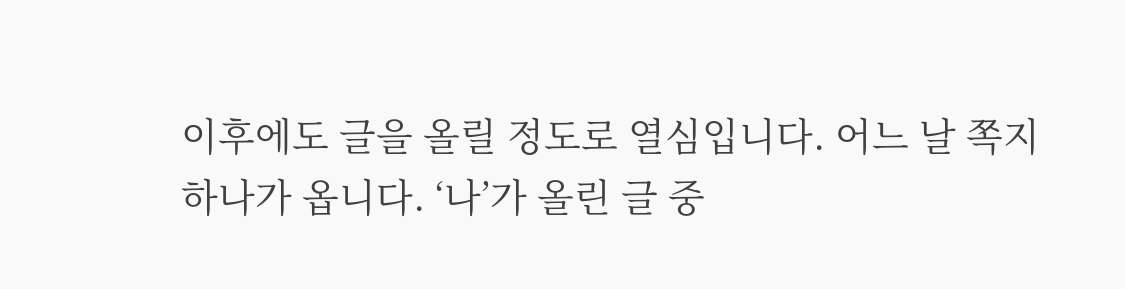이후에도 글을 올릴 정도로 열심입니다. 어느 날 쪽지 하나가 옵니다. ‘나’가 올린 글 중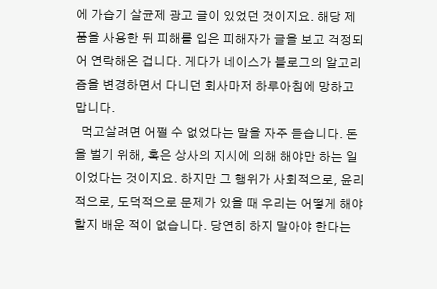에 가습기 살균제 광고 글이 있었던 것이지요. 해당 제품을 사용한 뒤 피해를 입은 피해자가 글을 보고 걱정되어 연락해온 겁니다. 게다가 네이스가 블로그의 알고리즘을 변경하면서 다니던 회사마저 하루아침에 망하고 맙니다.
  먹고살려면 어쩔 수 없었다는 말을 자주 듣습니다. 돈을 벌기 위해, 혹은 상사의 지시에 의해 해야만 하는 일이었다는 것이지요. 하지만 그 행위가 사회적으로, 윤리적으로, 도덕적으로 문제가 있을 때 우리는 어떻게 해야 할지 배운 적이 없습니다. 당연히 하지 말아야 한다는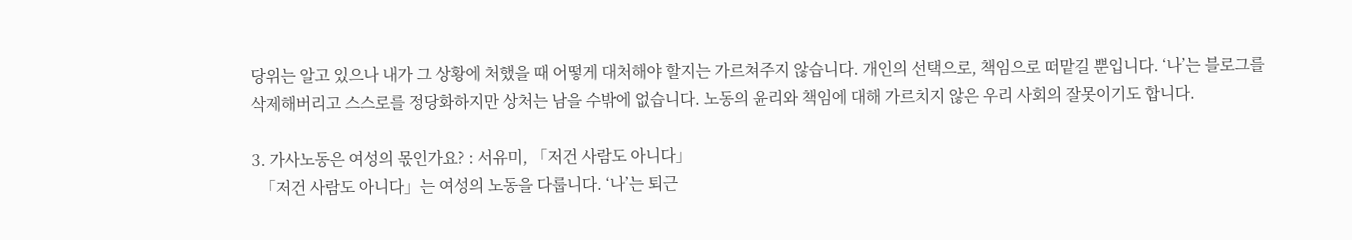당위는 알고 있으나 내가 그 상황에 처했을 때 어떻게 대처해야 할지는 가르쳐주지 않습니다. 개인의 선택으로, 책임으로 떠맡길 뿐입니다. ‘나’는 블로그를 삭제해버리고 스스로를 정당화하지만 상처는 남을 수밖에 없습니다. 노동의 윤리와 책임에 대해 가르치지 않은 우리 사회의 잘못이기도 합니다.

3. 가사노동은 여성의 몫인가요? : 서유미, 「저건 사람도 아니다」
  「저건 사람도 아니다」는 여성의 노동을 다룹니다. ‘나’는 퇴근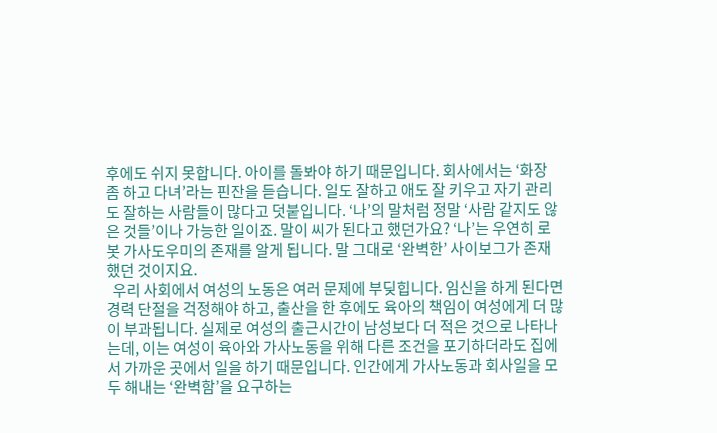후에도 쉬지 못합니다. 아이를 돌봐야 하기 때문입니다. 회사에서는 ‘화장 좀 하고 다녀’라는 핀잔을 듣습니다. 일도 잘하고 애도 잘 키우고 자기 관리도 잘하는 사람들이 많다고 덧붙입니다. ‘나’의 말처럼 정말 ‘사람 같지도 않은 것들’이나 가능한 일이죠. 말이 씨가 된다고 했던가요? ‘나’는 우연히 로봇 가사도우미의 존재를 알게 됩니다. 말 그대로 ‘완벽한’ 사이보그가 존재했던 것이지요.
  우리 사회에서 여성의 노동은 여러 문제에 부딪힙니다. 임신을 하게 된다면 경력 단절을 걱정해야 하고, 출산을 한 후에도 육아의 책임이 여성에게 더 많이 부과됩니다. 실제로 여성의 출근시간이 남성보다 더 적은 것으로 나타나는데, 이는 여성이 육아와 가사노동을 위해 다른 조건을 포기하더라도 집에서 가까운 곳에서 일을 하기 때문입니다. 인간에게 가사노동과 회사일을 모두 해내는 ‘완벽함’을 요구하는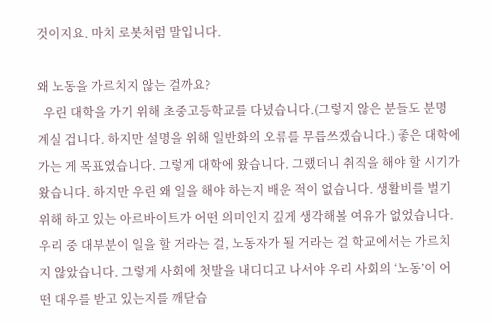것이지요. 마치 로봇처럼 말입니다.

왜 노동을 가르치지 않는 걸까요?
  우린 대학을 가기 위해 초중고등학교를 다녔습니다.(그렇지 않은 분들도 분명 계실 겁니다. 하지만 설명을 위해 일반화의 오류를 무릅쓰겠습니다.) 좋은 대학에 가는 게 목표였습니다. 그렇게 대학에 왔습니다. 그랬더니 취직을 해야 할 시기가 왔습니다. 하지만 우린 왜 일을 해야 하는지 배운 적이 없습니다. 생활비를 벌기 위해 하고 있는 아르바이트가 어떤 의미인지 깊게 생각해볼 여유가 없었습니다. 우리 중 대부분이 일을 할 거라는 걸, 노동자가 될 거라는 걸 학교에서는 가르치지 않았습니다. 그렇게 사회에 첫발을 내디디고 나서야 우리 사회의 ‘노동’이 어떤 대우를 받고 있는지를 깨닫습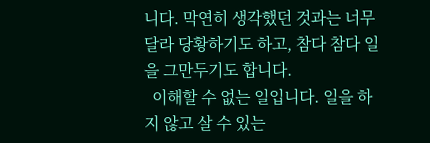니다. 막연히 생각했던 것과는 너무 달라 당황하기도 하고, 참다 참다 일을 그만두기도 합니다.
  이해할 수 없는 일입니다. 일을 하지 않고 살 수 있는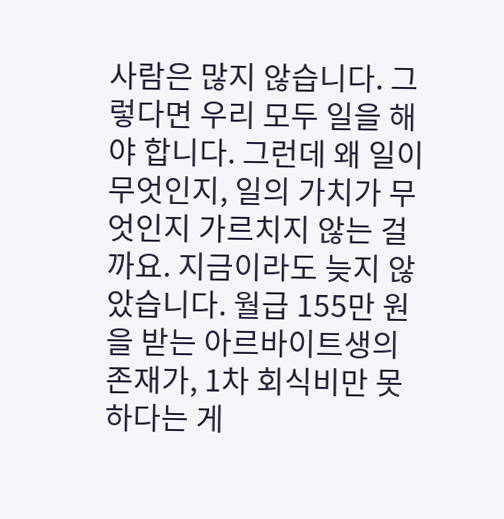사람은 많지 않습니다. 그렇다면 우리 모두 일을 해야 합니다. 그런데 왜 일이 무엇인지, 일의 가치가 무엇인지 가르치지 않는 걸까요. 지금이라도 늦지 않았습니다. 월급 155만 원을 받는 아르바이트생의 존재가, 1차 회식비만 못하다는 게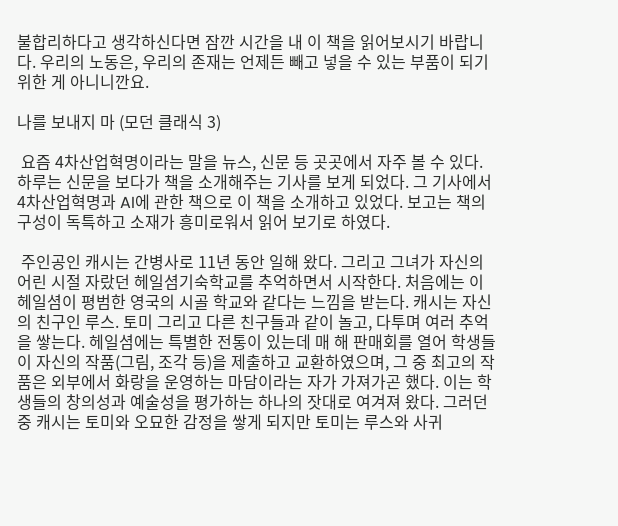불합리하다고 생각하신다면 잠깐 시간을 내 이 책을 읽어보시기 바랍니다. 우리의 노동은, 우리의 존재는 언제든 빼고 넣을 수 있는 부품이 되기 위한 게 아니니깐요.

나를 보내지 마 (모던 클래식 3)

 요즘 4차산업혁명이라는 말을 뉴스, 신문 등 곳곳에서 자주 볼 수 있다. 하루는 신문을 보다가 책을 소개해주는 기사를 보게 되었다. 그 기사에서 4차산업혁명과 AI에 관한 책으로 이 책을 소개하고 있었다. 보고는 책의 구성이 독특하고 소재가 흥미로워서 읽어 보기로 하였다.

 주인공인 캐시는 간병사로 11년 동안 일해 왔다. 그리고 그녀가 자신의 어린 시절 자랐던 헤일셤기숙학교를 추억하면서 시작한다. 처음에는 이 헤일셤이 평범한 영국의 시골 학교와 같다는 느낌을 받는다. 캐시는 자신의 친구인 루스. 토미 그리고 다른 친구들과 같이 놀고, 다투며 여러 추억을 쌓는다. 헤일셤에는 특별한 전통이 있는데 매 해 판매회를 열어 학생들이 자신의 작품(그림, 조각 등)을 제출하고 교환하였으며, 그 중 최고의 작품은 외부에서 화랑을 운영하는 마담이라는 자가 가져가곤 했다. 이는 학생들의 창의성과 예술성을 평가하는 하나의 잣대로 여겨져 왔다. 그러던 중 캐시는 토미와 오묘한 감정을 쌓게 되지만 토미는 루스와 사귀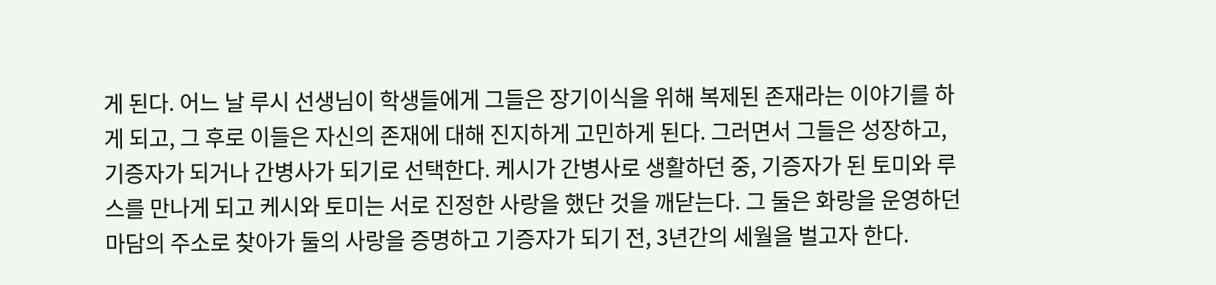게 된다. 어느 날 루시 선생님이 학생들에게 그들은 장기이식을 위해 복제된 존재라는 이야기를 하게 되고, 그 후로 이들은 자신의 존재에 대해 진지하게 고민하게 된다. 그러면서 그들은 성장하고, 기증자가 되거나 간병사가 되기로 선택한다. 케시가 간병사로 생활하던 중, 기증자가 된 토미와 루스를 만나게 되고 케시와 토미는 서로 진정한 사랑을 했단 것을 깨닫는다. 그 둘은 화랑을 운영하던 마담의 주소로 찾아가 둘의 사랑을 증명하고 기증자가 되기 전, 3년간의 세월을 벌고자 한다.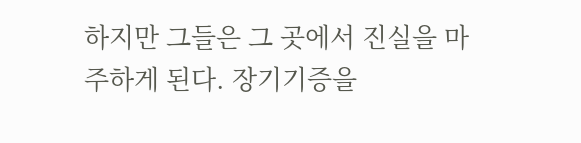하지만 그들은 그 곳에서 진실을 마주하게 된다. 장기기증을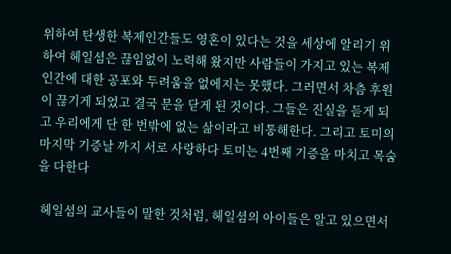위하여 탄생한 복제인간들도 영혼이 있다는 것을 세상에 알리기 위하여 헤일셤은 끊임없이 노력해 왔지만 사람들이 가지고 있는 복제인간에 대한 공포와 두려움을 없에지는 못했다. 그러면서 차츰 후원이 끊기게 되었고 결국 문을 닫게 된 것이다. 그들은 진실을 듣게 되고 우리에게 단 한 번밖에 없는 삶이라고 비통해한다. 그리고 토미의 마지막 기증날 까지 서로 사랑하다 토미는 4번째 기증을 마치고 목숨을 다한다

 헤일셤의 교사들이 말한 것처럼, 헤일셤의 아이들은 알고 있으면서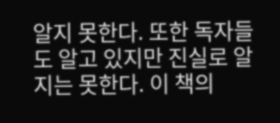알지 못한다. 또한 독자들도 알고 있지만 진실로 알지는 못한다. 이 책의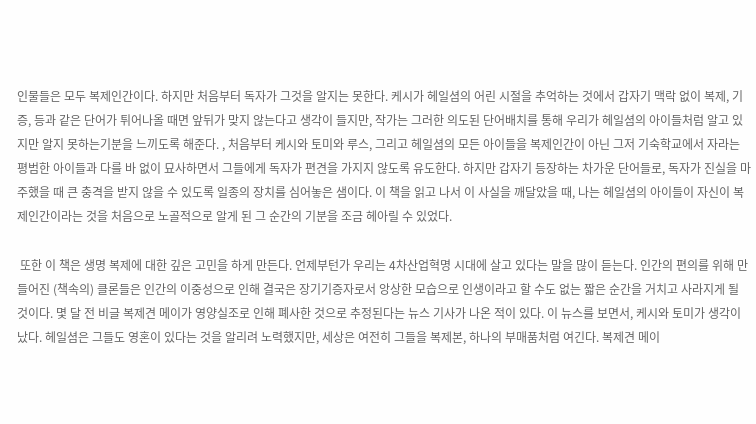인물들은 모두 복제인간이다. 하지만 처음부터 독자가 그것을 알지는 못한다. 케시가 헤일셤의 어린 시절을 추억하는 것에서 갑자기 맥락 없이 복제, 기증, 등과 같은 단어가 튀어나올 때면 앞뒤가 맞지 않는다고 생각이 들지만, 작가는 그러한 의도된 단어배치를 통해 우리가 헤일셤의 아이들처럼 알고 있지만 알지 못하는기분을 느끼도록 해준다. , 처음부터 케시와 토미와 루스, 그리고 헤일셤의 모든 아이들을 복제인간이 아닌 그저 기숙학교에서 자라는 평범한 아이들과 다를 바 없이 묘사하면서 그들에게 독자가 편견을 가지지 않도록 유도한다. 하지만 갑자기 등장하는 차가운 단어들로, 독자가 진실을 마주했을 때 큰 충격을 받지 않을 수 있도록 일종의 장치를 심어놓은 샘이다. 이 책을 읽고 나서 이 사실을 깨달았을 때, 나는 헤일셤의 아이들이 자신이 복제인간이라는 것을 처음으로 노골적으로 알게 된 그 순간의 기분을 조금 헤아릴 수 있었다.

 또한 이 책은 생명 복제에 대한 깊은 고민을 하게 만든다. 언제부턴가 우리는 4차산업혁명 시대에 살고 있다는 말을 많이 듣는다. 인간의 편의를 위해 만들어진 (책속의) 클론들은 인간의 이중성으로 인해 결국은 장기기증자로서 앙상한 모습으로 인생이라고 할 수도 없는 짧은 순간을 거치고 사라지게 될 것이다. 몇 달 전 비글 복제견 메이가 영양실조로 인해 폐사한 것으로 추정된다는 뉴스 기사가 나온 적이 있다. 이 뉴스를 보면서, 케시와 토미가 생각이 났다. 헤일셤은 그들도 영혼이 있다는 것을 알리려 노력했지만, 세상은 여전히 그들을 복제본, 하나의 부매품처럼 여긴다. 복제견 메이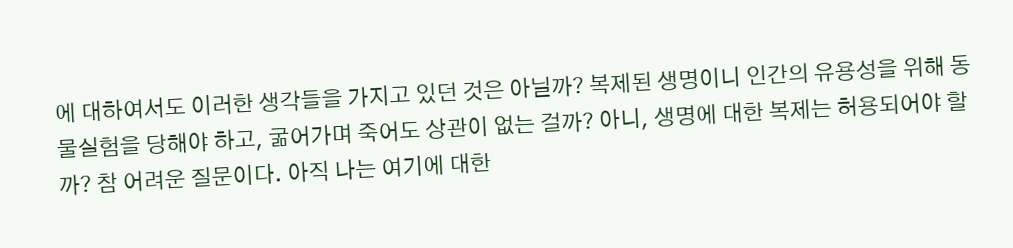에 대하여서도 이러한 생각들을 가지고 있던 것은 아닐까? 복제된 생명이니 인간의 유용성을 위해 동물실험을 당해야 하고, 굶어가며 죽어도 상관이 없는 걸까? 아니, 생명에 대한 복제는 허용되어야 할까? 참 어려운 질문이다. 아직 나는 여기에 대한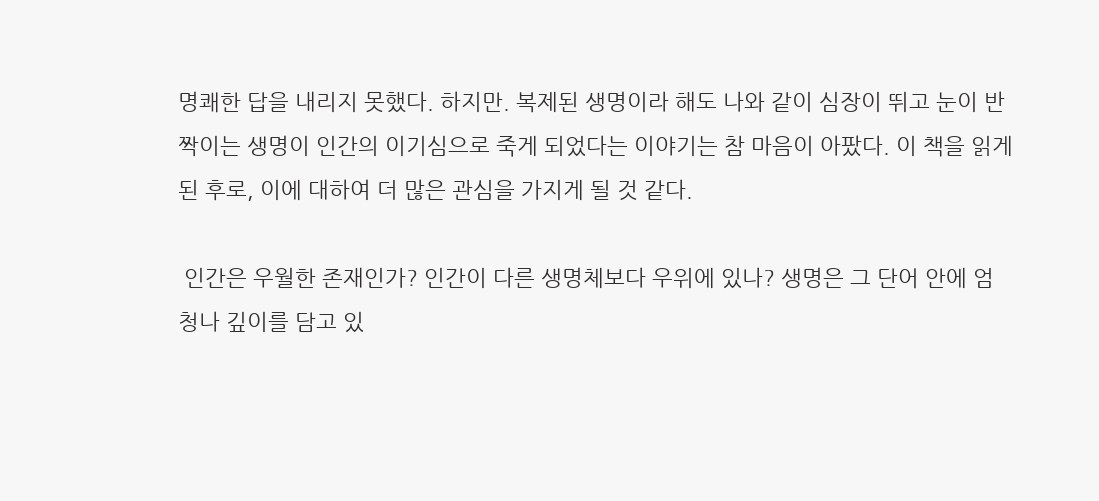명쾌한 답을 내리지 못했다. 하지만. 복제된 생명이라 해도 나와 같이 심장이 뛰고 눈이 반짝이는 생명이 인간의 이기심으로 죽게 되었다는 이야기는 참 마음이 아팠다. 이 책을 읽게 된 후로, 이에 대하여 더 많은 관심을 가지게 될 것 같다.

 인간은 우월한 존재인가? 인간이 다른 생명체보다 우위에 있나? 생명은 그 단어 안에 엄청나 깊이를 담고 있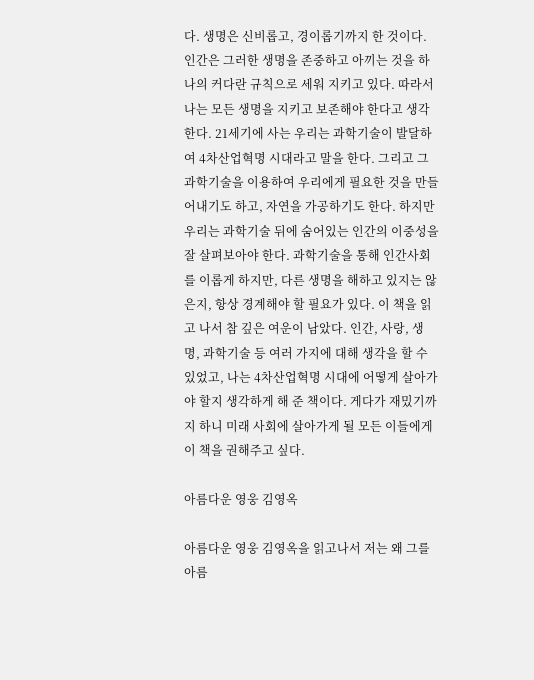다. 생명은 신비롭고, 경이롭기까지 한 것이다. 인간은 그러한 생명을 존중하고 아끼는 것을 하나의 커다란 규칙으로 세워 지키고 있다. 따라서 나는 모든 생명을 지키고 보존해야 한다고 생각한다. 21세기에 사는 우리는 과학기술이 발달하여 4차산업혁명 시대라고 말을 한다. 그리고 그 과학기술을 이용하여 우리에게 필요한 것을 만들어내기도 하고, 자연을 가공하기도 한다. 하지만 우리는 과학기술 뒤에 숨어있는 인간의 이중성을 잘 살펴보아야 한다. 과학기술을 통해 인간사회를 이롭게 하지만, 다른 생명을 해하고 있지는 않은지, 항상 경계해야 할 필요가 있다. 이 책을 읽고 나서 참 깊은 여운이 남았다. 인간, 사랑, 생명, 과학기술 등 여러 가지에 대해 생각을 할 수 있었고, 나는 4차산업혁명 시대에 어떻게 살아가야 할지 생각하게 해 준 책이다. 게다가 재밌기까지 하니 미래 사회에 살아가게 될 모든 이들에게 이 책을 권해주고 싶다.

아름다운 영웅 김영옥

아름다운 영웅 김영옥을 읽고나서 저는 왜 그를 아름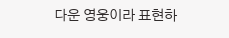다운 영웅이라 표현하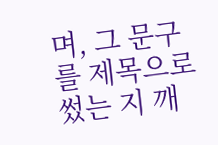며, 그 문구를 제목으로 썼는 지 깨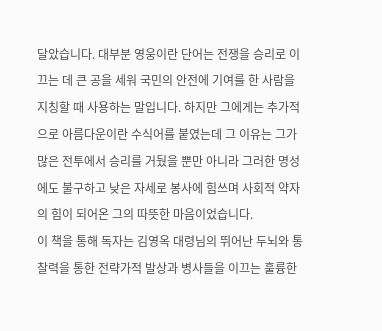달았습니다. 대부분 영웅이란 단어는 전쟁을 승리로 이끄는 데 큰 공을 세워 국민의 안전에 기여를 한 사람을 지칭할 때 사용하는 말입니다. 하지만 그에게는 추가적으로 아름다운이란 수식어를 붙였는데 그 이유는 그가 많은 전투에서 승리를 거뒀을 뿐만 아니라 그러한 명성에도 불구하고 낮은 자세로 봉사에 힘쓰며 사회적 약자의 힘이 되어온 그의 따뜻한 마음이었습니다.
이 책을 통해 독자는 김영옥 대령님의 뛰어난 두뇌와 통찰력을 통한 전략가적 발상과 병사들을 이끄는 훌륭한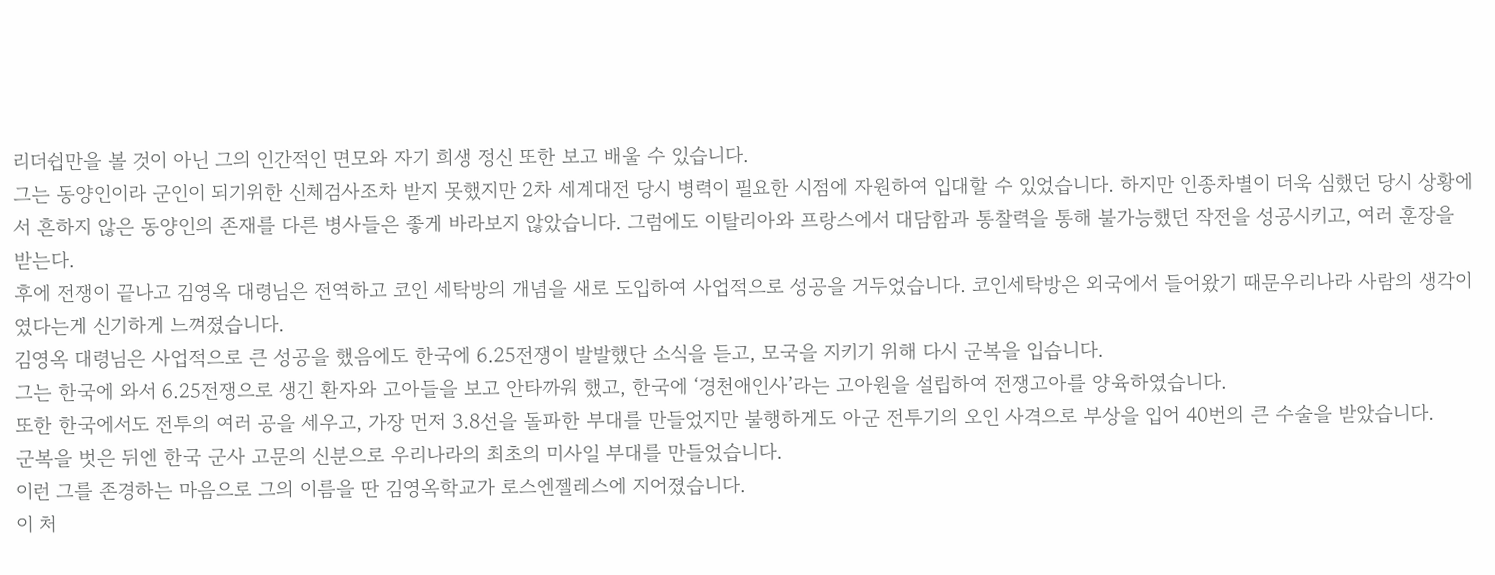리더쉽만을 볼 것이 아닌 그의 인간적인 면모와 자기 희생 정신 또한 보고 배울 수 있습니다.
그는 동양인이라 군인이 되기위한 신체검사조차 받지 못했지만 2차 세계대전 당시 병력이 필요한 시점에 자원하여 입대할 수 있었습니다. 하지만 인종차별이 더욱 심했던 당시 상황에서 흔하지 않은 동양인의 존재를 다른 병사들은 좋게 바라보지 않았습니다. 그럼에도 이탈리아와 프랑스에서 대담함과 통찰력을 통해 불가능했던 작전을 성공시키고, 여러 훈장을 받는다.
후에 전쟁이 끝나고 김영옥 대령님은 전역하고 코인 세탁방의 개념을 새로 도입하여 사업적으로 성공을 거두었습니다. 코인세탁방은 외국에서 들어왔기 때문우리나라 사람의 생각이였다는게 신기하게 느껴졌습니다.
김영옥 대령님은 사업적으로 큰 성공을 했음에도 한국에 6.25전쟁이 발발했단 소식을 듣고, 모국을 지키기 위해 다시 군복을 입습니다.
그는 한국에 와서 6.25전쟁으로 생긴 환자와 고아들을 보고 안타까워 했고, 한국에 ‘경천애인사’라는 고아원을 설립하여 전쟁고아를 양육하였습니다.
또한 한국에서도 전투의 여러 공을 세우고, 가장 먼저 3.8선을 돌파한 부대를 만들었지만 불행하게도 아군 전투기의 오인 사격으로 부상을 입어 40번의 큰 수술을 받았습니다.
군복을 벗은 뒤엔 한국 군사 고문의 신분으로 우리나라의 최초의 미사일 부대를 만들었습니다.
이런 그를 존경하는 마음으로 그의 이름을 딴 김영옥학교가 로스엔젤레스에 지어졌습니다.
이 처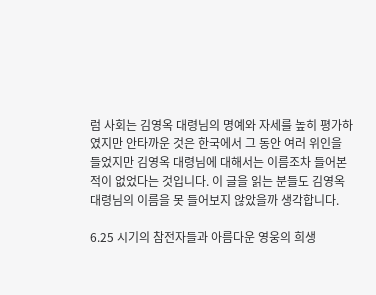럼 사회는 김영옥 대령님의 명예와 자세를 높히 평가하였지만 안타까운 것은 한국에서 그 동안 여러 위인을 들었지만 김영옥 대령님에 대해서는 이름조차 들어본 적이 없었다는 것입니다. 이 글을 읽는 분들도 김영옥 대령님의 이름을 못 들어보지 않았을까 생각합니다.

6.25 시기의 참전자들과 아름다운 영웅의 희생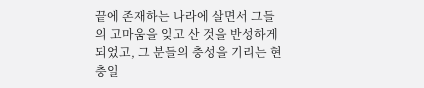끝에 존재하는 나라에 살면서 그들의 고마움을 잊고 산 것을 반성하게 되었고, 그 분들의 충성을 기리는 현충일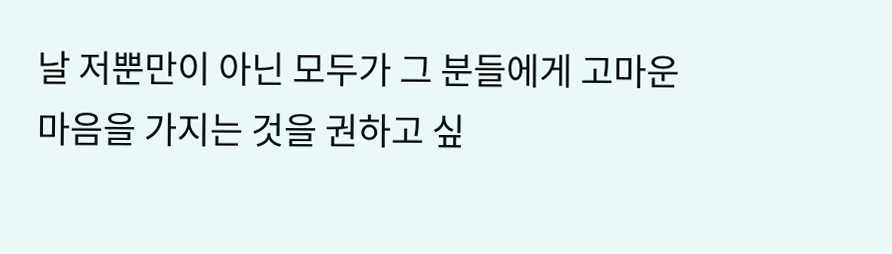날 저뿐만이 아닌 모두가 그 분들에게 고마운 마음을 가지는 것을 권하고 싶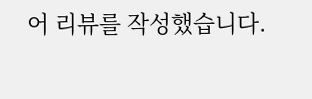어 리뷰를 작성했습니다.